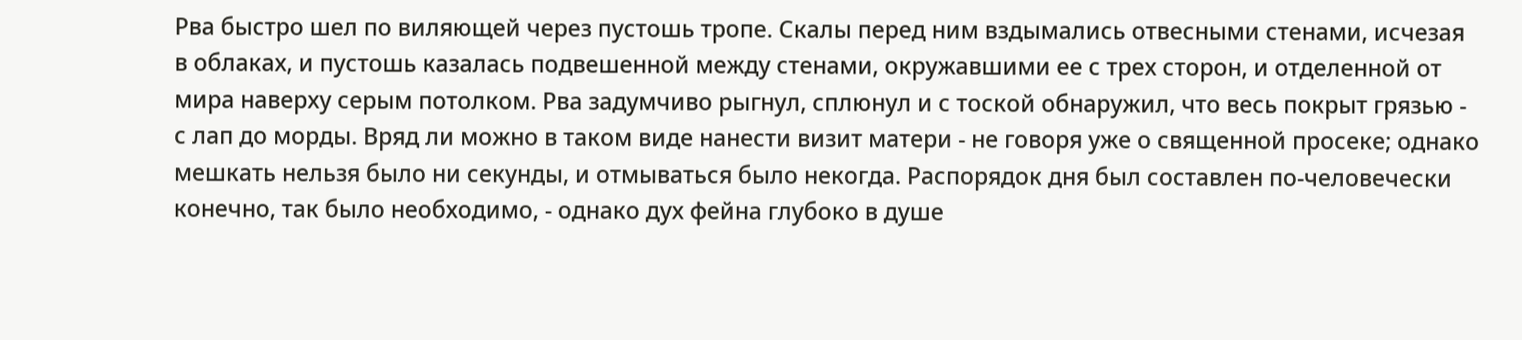Рва быстро шел по виляющей через пустошь тропе. Скалы перед ним вздымались отвесными стенами, исчезая в облаках, и пустошь казалась подвешенной между стенами, окружавшими ее с трех сторон, и отделенной от мира наверху серым потолком. Рва задумчиво рыгнул, сплюнул и с тоской обнаружил, что весь покрыт грязью - с лап до морды. Вряд ли можно в таком виде нанести визит матери - не говоря уже о священной просеке; однако мешкать нельзя было ни секунды, и отмываться было некогда. Распорядок дня был составлен по-человечески конечно, так было необходимо, - однако дух фейна глубоко в душе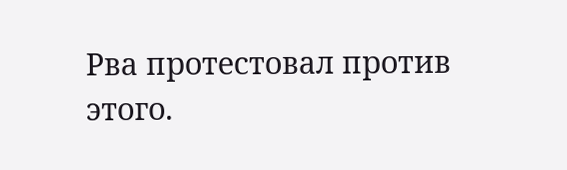Рва протестовал против этого.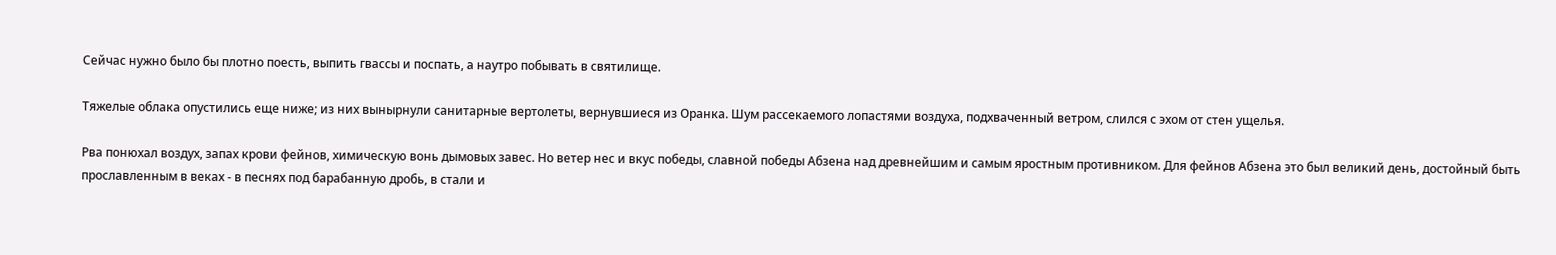Сейчас нужно было бы плотно поесть, выпить гвассы и поспать, а наутро побывать в святилище.

Тяжелые облака опустились еще ниже; из них вынырнули санитарные вертолеты, вернувшиеся из Оранка. Шум рассекаемого лопастями воздуха, подхваченный ветром, слился с эхом от стен ущелья.

Рва понюхал воздух, запах крови фейнов, химическую вонь дымовых завес. Но ветер нес и вкус победы, славной победы Абзена над древнейшим и самым яростным противником. Для фейнов Абзена это был великий день, достойный быть прославленным в веках - в песнях под барабанную дробь, в стали и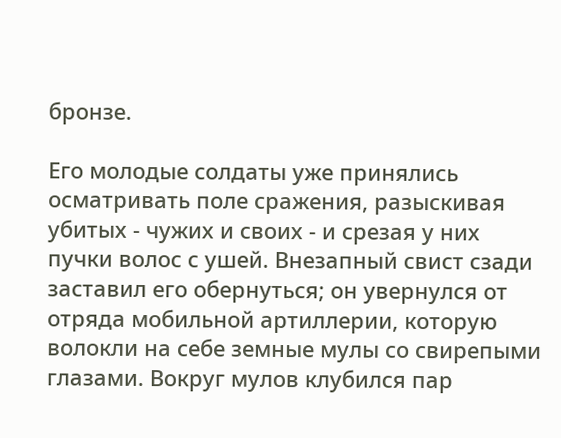бронзе.

Его молодые солдаты уже принялись осматривать поле сражения, разыскивая убитых - чужих и своих - и срезая у них пучки волос с ушей. Внезапный свист сзади заставил его обернуться; он увернулся от отряда мобильной артиллерии, которую волокли на себе земные мулы со свирепыми глазами. Вокруг мулов клубился пар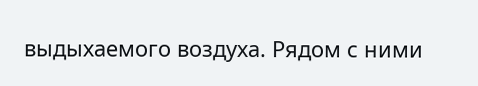выдыхаемого воздуха. Рядом с ними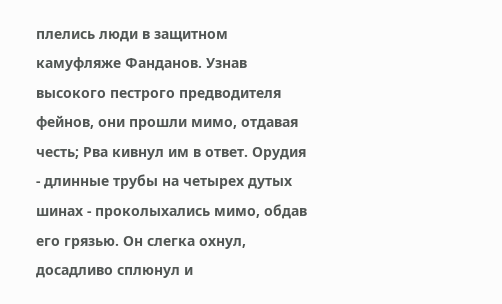плелись люди в защитном камуфляже Фанданов. Узнав высокого пестрого предводителя фейнов, они прошли мимо, отдавая честь; Рва кивнул им в ответ. Орудия - длинные трубы на четырех дутых шинах - проколыхались мимо, обдав его грязью. Он слегка охнул, досадливо сплюнул и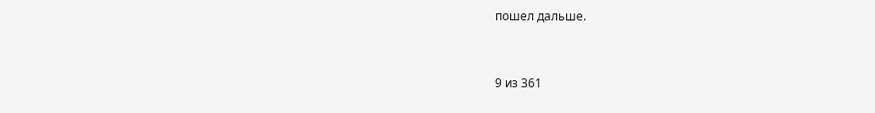пошел дальше.



9 из 361